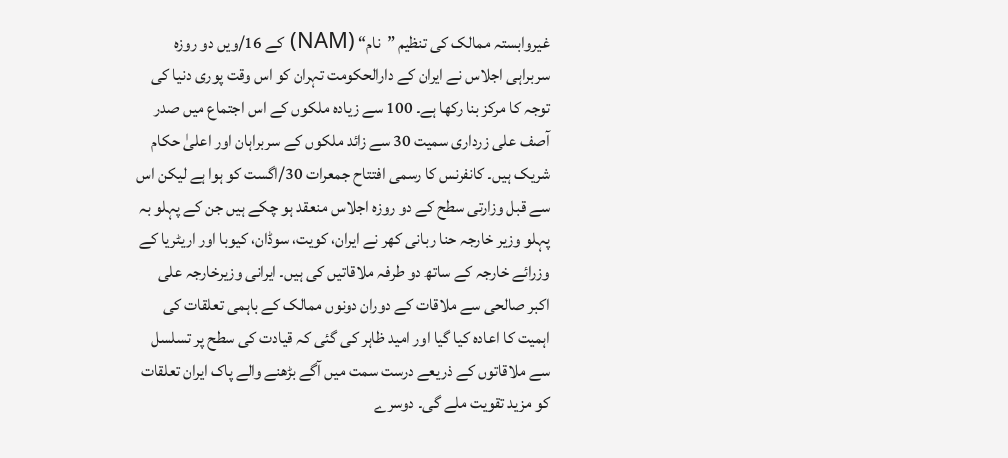غیروابستہ ممالک کی تنظیم ”نام“ (NAM) کے 16/ویں دو روزہ سربراہی اجلاس نے ایران کے دارالحکومت تہران کو اس وقت پوری دنیا کی توجہ کا مرکز بنا رکھا ہے۔ 100 سے زیادہ ملکوں کے اس اجتماع میں صدر آصف علی زرداری سمیت 30 سے زائد ملکوں کے سربراہان اور اعلیٰ حکام شریک ہیں۔ کانفرنس کا رسمی افتتاح جمعرات 30/اگست کو ہوا ہے لیکن اس سے قبل وزارتی سطح کے دو روزہ اجلاس منعقد ہو چکے ہیں جن کے پہلو بہ پہلو وزیر خارجہ حنا ربانی کھر نے ایران، کویت، سوڈان، کیوبا اور اریٹریا کے وزرائے خارجہ کے ساتھ دو طرفہ ملاقاتیں کی ہیں۔ ایرانی وزیرخارجہ علی اکبر صالحی سے ملاقات کے دوران دونوں ممالک کے باہمی تعلقات کی اہمیت کا اعادہ کیا گیا اور امید ظاہر کی گئی کہ قیادت کی سطح پر تسلسل سے ملاقاتوں کے ذریعے درست سمت میں آگے بڑھنے والے پاک ایران تعلقات کو مزید تقویت ملے گی۔ دوسرے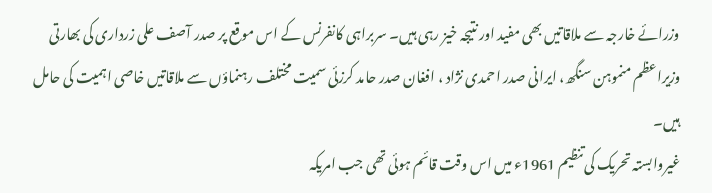وزرائے خارجہ سے ملاقاتیں بھی مفید اور نتیجہ خیز رہی ہیں۔ سربراہی کانفرنس کے اس موقع پر صدر آصف علی زرداری کی بھارتی وزیراعظم منموہن سنگھ، ایرانی صدر احمدی نژاد ، افغان صدر حامد کرزئی سمیت مختلف رہنماؤں سے ملاقاتیں خاصی اہمیت کی حامل ہیں۔
غیروابستہ تحریک کی تنظیم 1961ء میں اس وقت قائم ہوئی تھی جب امریکہ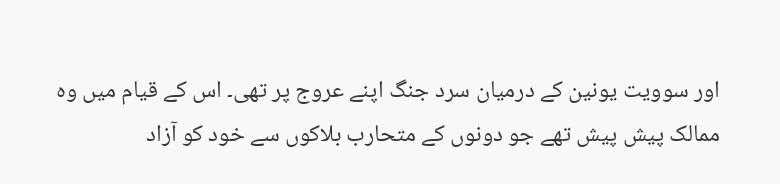اور سوویت یونین کے درمیان سرد جنگ اپنے عروج پر تھی۔ اس کے قیام میں وہ ممالک پیش پیش تھے جو دونوں کے متحارب بلاکوں سے خود کو آزاد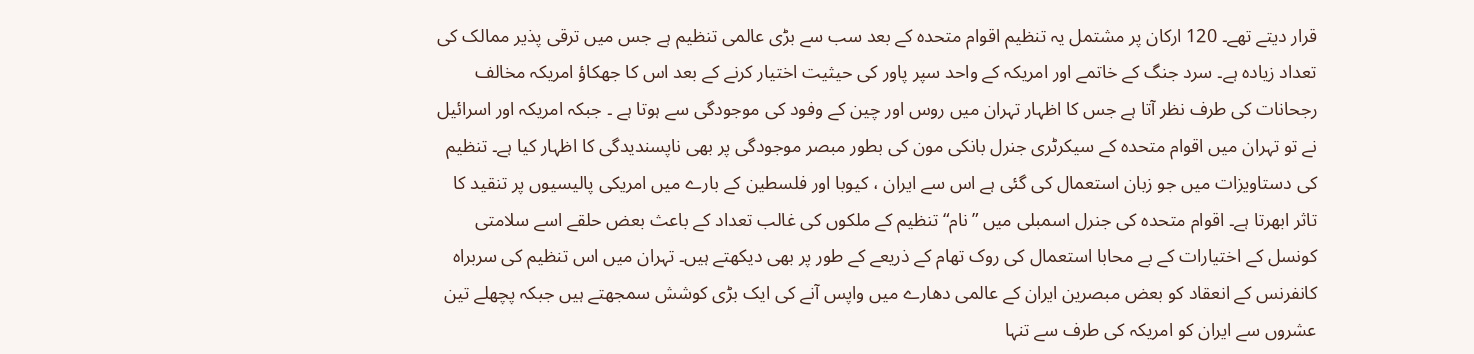قرار دیتے تھے۔ 120 ارکان پر مشتمل یہ تنظیم اقوام متحدہ کے بعد سب سے بڑی عالمی تنظیم ہے جس میں ترقی پذیر ممالک کی تعداد زیادہ ہے۔ سرد جنگ کے خاتمے اور امریکہ کے واحد سپر پاور کی حیثیت اختیار کرنے کے بعد اس کا جھکاؤ امریکہ مخالف رجحانات کی طرف نظر آتا ہے جس کا اظہار تہران میں روس اور چین کے وفود کی موجودگی سے ہوتا ہے ۔ جبکہ امریکہ اور اسرائیل نے تو تہران میں اقوام متحدہ کے سیکرٹری جنرل بانکی مون کی بطور مبصر موجودگی پر بھی ناپسندیدگی کا اظہار کیا ہے۔ تنظیم کی دستاویزات میں جو زبان استعمال کی گئی ہے اس سے ایران ، کیوبا اور فلسطین کے بارے میں امریکی پالیسیوں پر تنقید کا تاثر ابھرتا ہے۔ اقوام متحدہ کی جنرل اسمبلی میں ”نام“ تنظیم کے ملکوں کی غالب تعداد کے باعث بعض حلقے اسے سلامتی کونسل کے اختیارات کے بے محابا استعمال کی روک تھام کے ذریعے کے طور پر بھی دیکھتے ہیں۔ تہران میں اس تنظیم کی سربراہ کانفرنس کے انعقاد کو بعض مبصرین ایران کے عالمی دھارے میں واپس آنے کی ایک بڑی کوشش سمجھتے ہیں جبکہ پچھلے تین عشروں سے ایران کو امریکہ کی طرف سے تنہا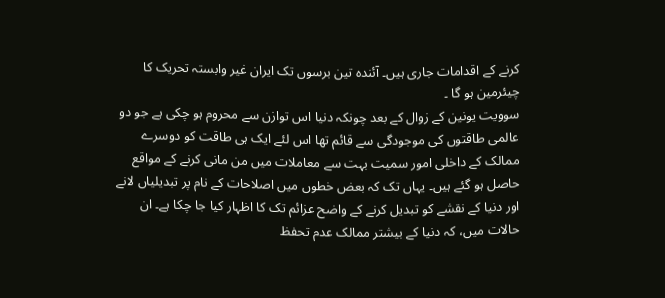کرنے کے اقدامات جاری ہیں۔ آئندہ تین برسوں تک ایران غیر وابستہ تحریک کا چیئرمین ہو گا ۔
سوویت یونین کے زوال کے بعد چونکہ دنیا اس توازن سے محروم ہو چکی ہے جو دو عالمی طاقتوں کی موجودگی سے قائم تھا اس لئے ایک ہی طاقت کو دوسرے ممالک کے داخلی امور سمیت بہت سے معاملات میں من مانی کرنے کے مواقع حاصل ہو گئے ہیں۔ یہاں تک کہ بعض خطوں میں اصلاحات کے نام پر تبدیلیاں لانے اور دنیا کے نقشے کو تبدیل کرنے کے واضح عزائم تک کا اظہار کیا جا چکا ہے۔ ان حالات میں، کہ دنیا کے بیشتر ممالک عدم تحفظ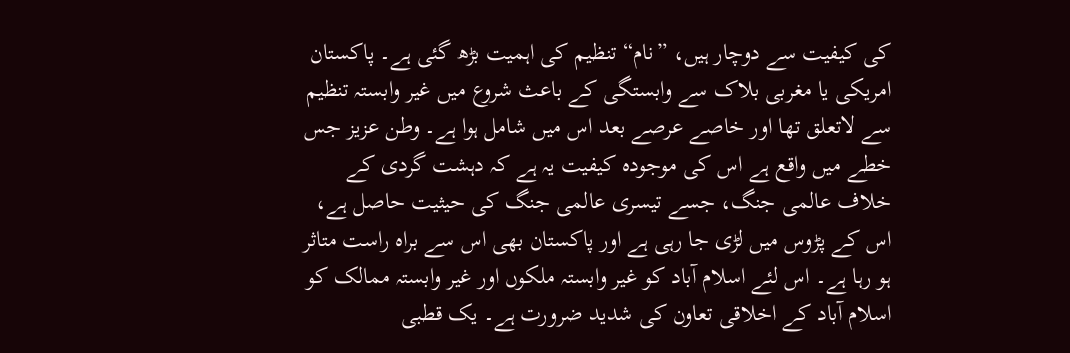کی کیفیت سے دوچار ہیں، ”نام“ تنظیم کی اہمیت بڑھ گئی ہے۔ پاکستان امریکی یا مغربی بلاک سے وابستگی کے باعث شروع میں غیر وابستہ تنظیم سے لاتعلق تھا اور خاصے عرصے بعد اس میں شامل ہوا ہے۔ وطن عزیز جس خطے میں واقع ہے اس کی موجودہ کیفیت یہ ہے کہ دہشت گردی کے خلاف عالمی جنگ، جسے تیسری عالمی جنگ کی حیثیت حاصل ہے، اس کے پڑوس میں لڑی جا رہی ہے اور پاکستان بھی اس سے براہ راست متاثر ہو رہا ہے۔ اس لئے اسلام آباد کو غیر وابستہ ملکوں اور غیر وابستہ ممالک کو اسلام آباد کے اخلاقی تعاون کی شدید ضرورت ہے۔ یک قطبی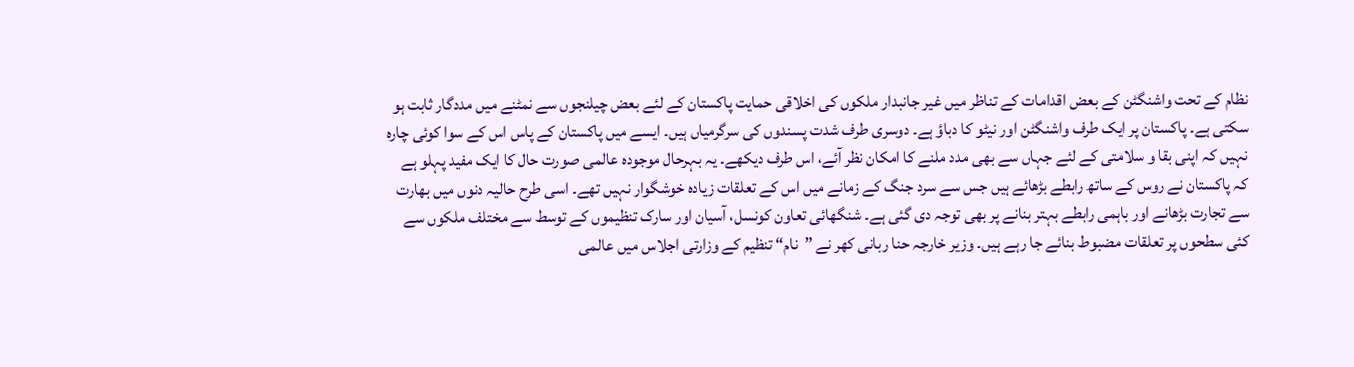نظام کے تحت واشنگٹن کے بعض اقدامات کے تناظر میں غیر جانبدار ملکوں کی اخلاقی حمایت پاکستان کے لئے بعض چیلنجوں سے نمٹنے میں مددگار ثابت ہو سکتی ہے۔ پاکستان پر ایک طرف واشنگٹن اور نیٹو کا دباؤ ہے۔ دوسری طرف شدت پسندوں کی سرگرمیاں ہیں۔ ایسے میں پاکستان کے پاس اس کے سوا کوئی چارہ نہیں کہ اپنی بقا و سلامتی کے لئے جہاں سے بھی مدد ملنے کا امکان نظر آئے، اس طرف دیکھے۔ یہ بہرحال موجودہ عالمی صورت حال کا ایک مفید پہلو ہے کہ پاکستان نے روس کے ساتھ رابطے بڑھائے ہیں جس سے سرد جنگ کے زمانے میں اس کے تعلقات زیادہ خوشگوار نہیں تھے۔ اسی طرح حالیہ دنوں میں بھارت سے تجارت بڑھانے اور باہمی رابطے بہتر بنانے پر بھی توجہ دی گئی ہے۔ شنگھائی تعاون کونسل، آسیان اور سارک تنظیموں کے توسط سے مختلف ملکوں سے کئی سطحوں پر تعلقات مضبوط بنائے جا رہے ہیں۔ وزیر خارجہ حنا ربانی کھر نے ”نام“ تنظیم کے وزارتی اجلاس میں عالمی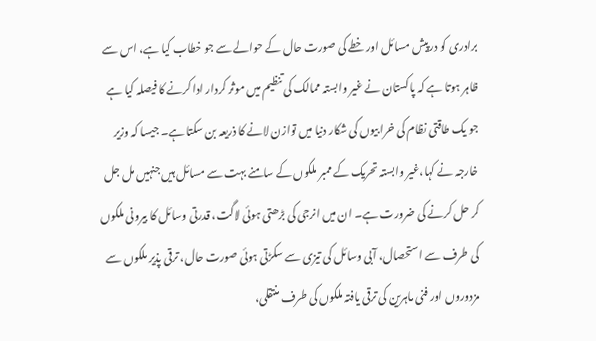برادری کو درپیش مسائل اور خطے کی صورت حال کے حوالے سے جو خطاب کیا ہے، اس سے ظاہر ہوتا ہے کہ پاکستان نے غیر وابستہ ممالک کی تنظیم میں موثر کردار ادا کرنے کا فیصلہ کیا ہے جو یک طاقتی نظام کی خرابیوں کی شکار دنیا میں توازن لانے کا ذریعہ بن سکتا ہے۔ جیسا کہ وزیر خارجہ نے کہا،غیر وابستہ تحریک کے ممبر ملکوں کے سامنے بہت سے مسائل ہیں جنہیں مل جل کر حل کرنے کی ضرورت ہے۔ ان میں انرجی کی بڑھتی ہوئی لاگت، قدرتی وسائل کا بیرونی ملکوں کی طرف سے استحصال، آبی وسائل کی تیزی سے سکڑتی ہوئی صورت حال، ترقی پذیر ملکوں سے مزدوروں اور فنی ماہرین کی ترقی یافتہ ملکوں کی طرف منتقلی،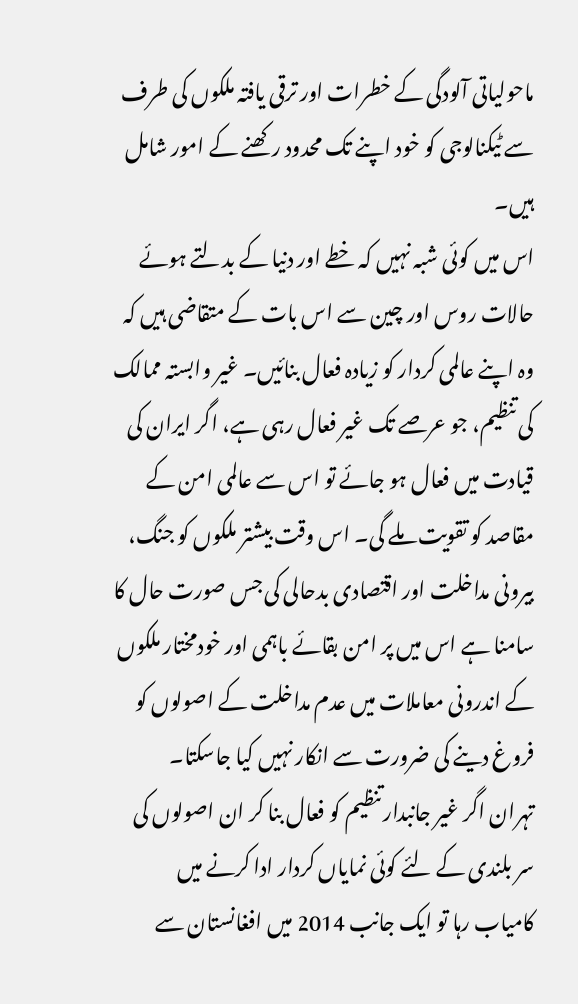ماحولیاتی آلودگی کے خطرات اور ترقی یافتہ ملکوں کی طرف سے ٹیکنالوجی کو خود اپنے تک محدود رکھنے کے امور شامل ہیں۔
اس میں کوئی شبہ نہیں کہ خطے اور دنیا کے بدلتے ہوئے حالات روس اور چین سے اس بات کے متقاضی ہیں کہ وہ اپنے عالمی کردار کو زیادہ فعال بنائیں۔ غیر وابستہ ممالک کی تنظیم، جو عرصے تک غیر فعال رہی ہے، اگر ایران کی قیادت میں فعال ہو جائے تو اس سے عالمی امن کے مقاصد کو تقویت ملے گی۔ اس وقت بیشتر ملکوں کو جنگ، بیرونی مداخلت اور اقتصادی بدحالی کی جس صورت حال کا سامنا ہے اس میں پر امن بقائے باہمی اور خودمختار ملکوں کے اندرونی معاملات میں عدم مداخلت کے اصولوں کو فروغ دینے کی ضرورت سے انکار نہیں کیا جاسکتا۔
تہران اگر غیر جانبدار تنظیم کو فعال بنا کر ان اصولوں کی سر بلندی کے لئے کوئی نمایاں کردار ادا کرنے میں کامیاب رہا تو ایک جانب 2014 میں افغانستان سے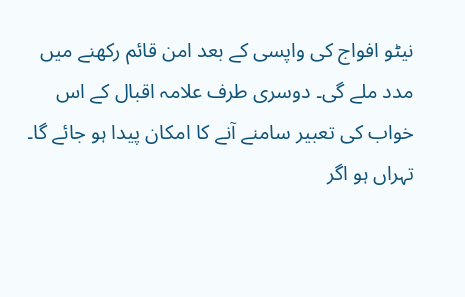نیٹو افواج کی واپسی کے بعد امن قائم رکھنے میں مدد ملے گی۔ دوسری طرف علامہ اقبال کے اس خواب کی تعبیر سامنے آنے کا امکان پیدا ہو جائے گا۔
تہراں ہو اگر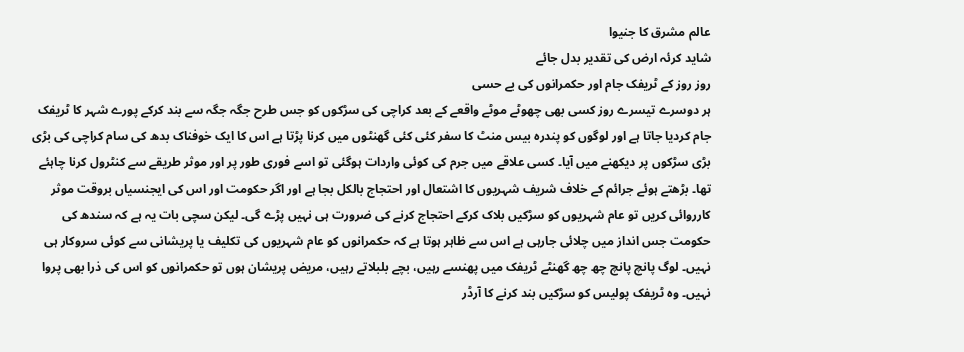عالم مشرق کا جنیوا
شاید کرئہ ارض کی تقدیر بدل جائے
روز روز کے ٹریفک جام اور حکمرانوں کی بے حسی
ہر دوسرے تیسرے روز کسی بھی چھوٹے موٹے واقعے کے بعد کراچی کی سڑکوں کو جس طرح جگہ جگہ سے بند کرکے پورے شہر کا ٹریفک جام کردیا جاتا ہے اور لوگوں کو پندرہ بیس منٹ کا سفر کئی کئی گھنٹوں میں کرنا پڑتا ہے اس کا ایک خوفناک بدھ کی سام کراچی کی بڑی بڑی سڑکوں پر دیکھنے میں آیا۔ کسی علاقے میں جرم کی کوئی واردات ہوگئی تو اسے فوری طور پر اور موثر طریقے سے کنٹرول کرنا چاہئے تھا۔ بڑھتے ہوئے جرائم کے خلاف شریف شہریوں کا اشتعال اور احتجاج بالکل بجا ہے اور اگر حکومت اور اس کی ایجنسیاں بروقت موثر کارروائی کریں تو عام شہریوں کو سڑکیں بلاک کرکے احتجاج کرنے کی ضرورت ہی نہیں پڑے گی۔ لیکن سچی بات یہ ہے کہ سندھ کی حکومت جس انداز میں چلائی جارہی ہے اس سے ظاہر ہوتا ہے کہ حکمرانوں کو عام شہریوں کی تکلیف یا پریشانی سے کوئی سروکار ہی نہیں۔ لوگ پانچ پانچ چھ چھ گھنٹے ٹریفک میں پھنسے رہیں، بچے بلبلاتے رہیں، مریض پریشان ہوں تو حکمرانوں کو اس کی ذرا بھی پروا نہیں۔ وہ ٹریفک پولیس کو سڑکیں بند کرنے کا آرڈر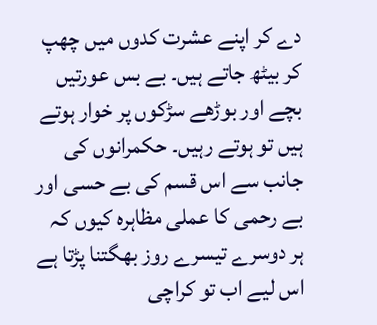دے کر اپنے عشرت کدوں میں چھپ کر بیٹھ جاتے ہیں۔ بے بس عورتیں بچے اور بوڑھے سڑکوں پر خوار ہوتے ہیں تو ہوتے رہیں۔ حکمرانوں کی جانب سے اس قسم کی بے حسی اور بے رحمی کا عملی مظاہرہ کیوں کہ ہر دوسرے تیسرے روز بھگتنا پڑتا ہے اس لیے اب تو کراچی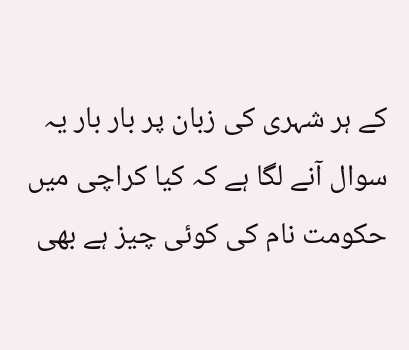کے ہر شہری کی زبان پر بار بار یہ سوال آنے لگا ہے کہ کیا کراچی میں حکومت نام کی کوئی چیز ہے بھی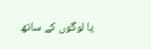یا لوگوں کے ساتھ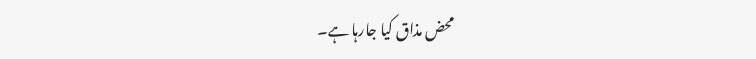محض مذاق کیا جارہا ہے۔